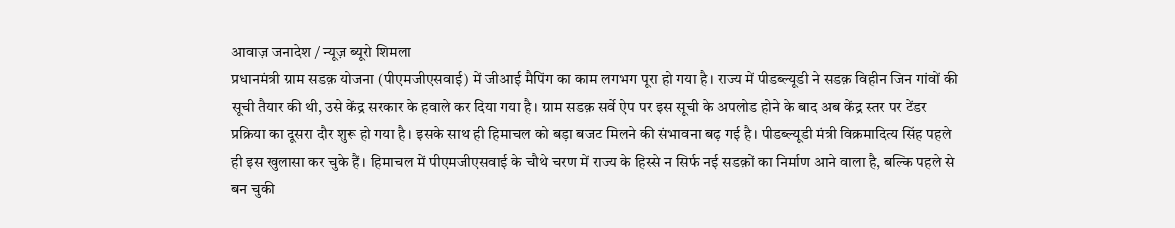आवाज़ जनादेश / न्यूज़ ब्यूरो शिमला
प्रधानमंत्री ग्राम सडक़ योजना (पीएमजीएसवाई) में जीआई मैपिंग का काम लगभग पूरा हो गया है। राज्य में पीडब्ल्यूडी ने सडक़ विहीन जिन गांवों की सूची तैयार की थी, उसे केंद्र सरकार के हवाले कर दिया गया है। ग्राम सडक़ सर्वे ऐप पर इस सूची के अपलोड होने के बाद अब केंद्र स्तर पर टेंडर प्रक्रिया का दूसरा दौर शुरू हो गया है। इसके साथ ही हिमाचल को बड़ा बजट मिलने की संभावना बढ़ गई है। पीडब्ल्यूडी मंत्री विक्रमादित्य सिंह पहले ही इस खुलासा कर चुके हैं। हिमाचल में पीएमजीएसवाई के चौथे चरण में राज्य के हिस्से न सिर्फ नई सडक़ों का निर्माण आने वाला है, बल्कि पहले से बन चुकी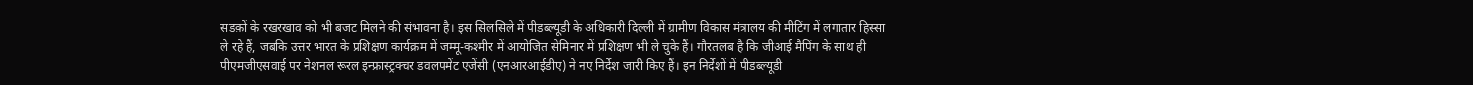सडक़ों के रखरखाव को भी बजट मिलने की संभावना है। इस सिलसिले में पीडब्ल्यूडी के अधिकारी दिल्ली में ग्रामीण विकास मंत्रालय की मीटिंग में लगातार हिस्सा ले रहे हैं, जबकि उत्तर भारत के प्रशिक्षण कार्यक्रम में जम्मू-कश्मीर में आयोजित सेमिनार में प्रशिक्षण भी ले चुके हैं। गौरतलब है कि जीआई मैपिंग के साथ ही पीएमजीएसवाई पर नेशनल रूरल इन्फ्रास्ट्रक्चर डवलपमेंट एजेंसी (एनआरआईडीए) ने नए निर्देश जारी किए हैं। इन निर्देशों में पीडब्ल्यूडी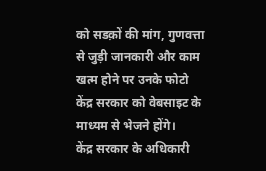को सडक़ों की मांग, गुणवत्ता से जुड़ी जानकारी और काम खत्म होने पर उनके फोटो केंद्र सरकार को वेबसाइट के माध्यम से भेजने होंगे।
केंद्र सरकार के अधिकारी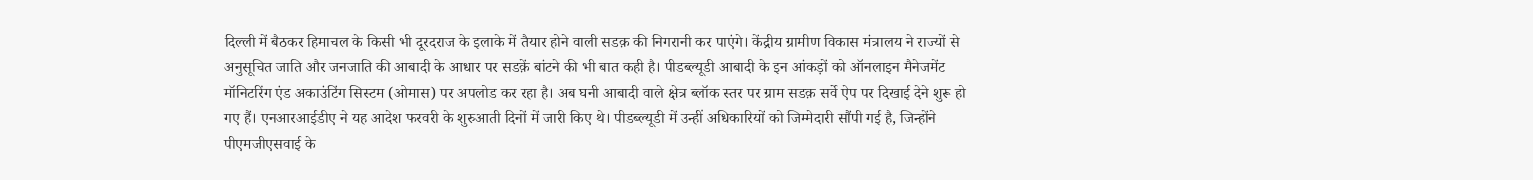दिल्ली में बैठकर हिमाचल के किसी भी दूरदराज के इलाके में तैयार होने वाली सडक़ की निगरानी कर पाएंगे। केंद्रीय ग्रामीण विकास मंत्रालय ने राज्यों से अनुसूचित जाति और जनजाति की आबादी के आधार पर सडक़ें बांटने की भी बात कही है। पीडब्ल्यूडी आबादी के इन आंकड़ों को ऑनलाइन मैनेजमेंट मॉनिटरिंग एंड अकाउंटिंग सिस्टम (ओमास) पर अपलोड कर रहा है। अब घनी आबादी वाले क्षेत्र ब्लॉक स्तर पर ग्राम सडक़ सर्वे ऐप पर दिखाई देने शुरू हो गए हैं। एनआरआईडीए ने यह आदेश फरवरी के शुरुआती दिनों में जारी किए थे। पीडब्ल्यूडी में उन्हीं अधिकारियों को जिम्मेदारी सौंपी गई है, जिन्होंने पीएमजीएसवाई के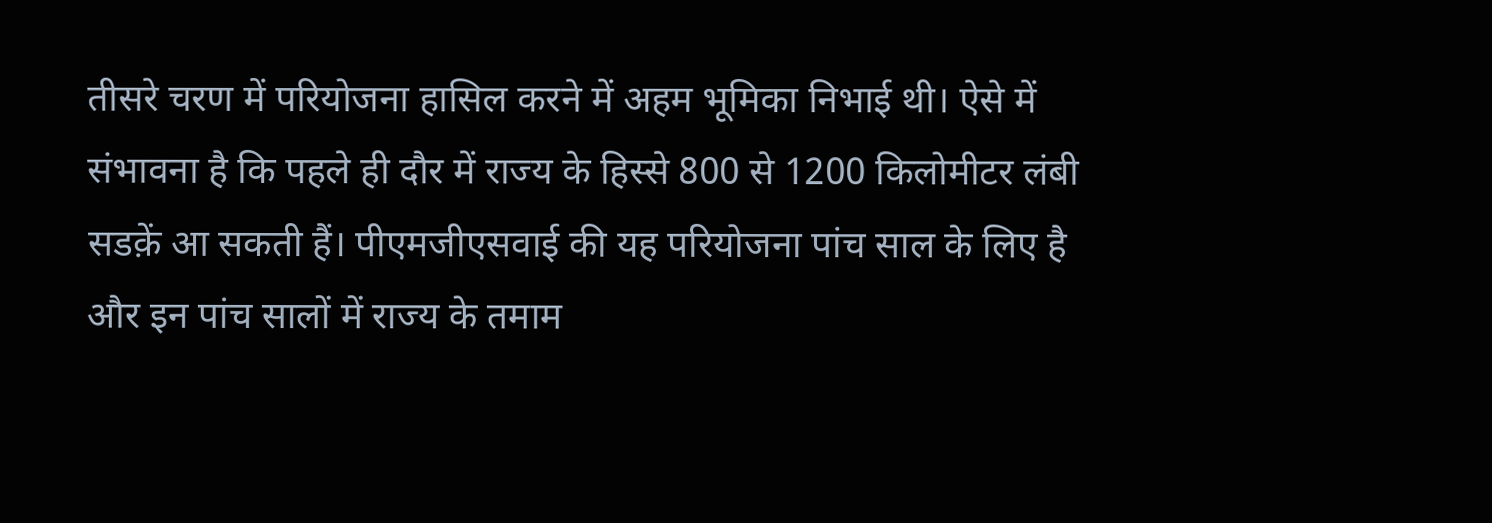तीसरे चरण में परियोजना हासिल करने में अहम भूमिका निभाई थी। ऐसे में संभावना है कि पहले ही दौर में राज्य के हिस्से 800 से 1200 किलोमीटर लंबी सडक़ें आ सकती हैं। पीएमजीएसवाई की यह परियोजना पांच साल के लिए है और इन पांच सालों में राज्य के तमाम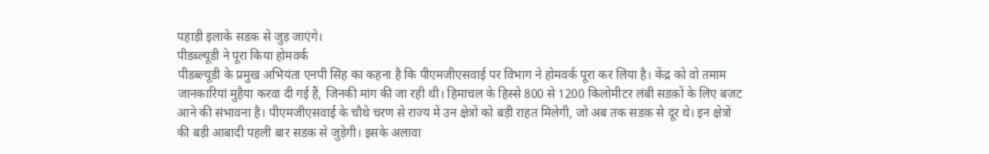पहाड़ी इलाके सडक़ से जुड़ जाएंगे।
पीडब्ल्यूडी ने पूरा किया होमवर्क
पीडब्ल्यूडी के प्रमुख अभियंता एनपी सिंह का कहना है कि पीएमजीएसवाई पर विभाग ने होमवर्क पूरा कर लिया है। केंद्र को वो तमाम जानकारियां मुहैया करवा दी गई हैं, जिनकी मांग की जा रही थी। हिमाचल के हिस्से 800 से 1200 किलोमीटर लंबी सडक़ों के लिए बजट आने की संभावना है। पीएमजीएसवाई के चौथे चरण से राज्य में उन क्षेत्रों को बड़ी राहत मिलेगी, जो अब तक सडक़ से दूर थे। इन क्षेत्रों की बड़ी आबादी पहली बार सडक़ से जुड़ेगी। इसके अलावा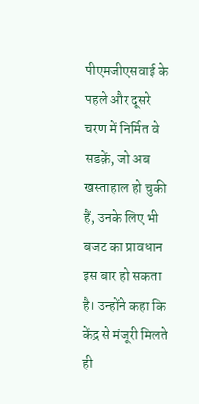पीएमजीएसवाई के पहले और दूसरे चरण में निर्मित वे सडक़ें, जो अब खस्ताहाल हो चुकी हैं, उनके लिए भी बजट का प्रावधान इस बार हो सकता है। उन्होंने कहा कि केंद्र से मंजूरी मिलते ही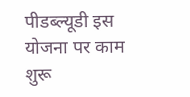पीडब्ल्यूडी इस योजना पर काम शुरू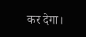कर देगा।